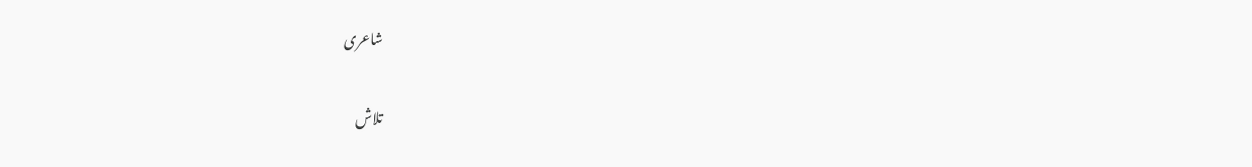شاعری

تلاش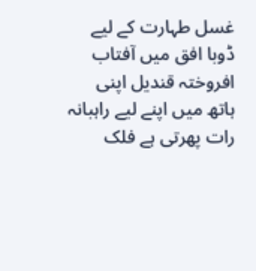غسل طہارت کے لیے ڈوبا افق میں آفتاب افروختہ قندیل اپنی ہاتھ میں اپنے لیے راہبانہ رات پھرتی ہے فلک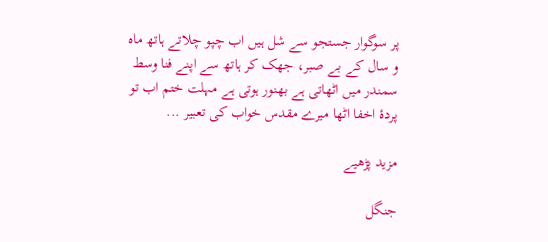پر سوگوار جستجو سے شل ہیں اب چپو چلاتے ہاتھ ماہ و سال کے بے صبر، جھک کر ہاتھ سے اپنے فنا وسط سمندر میں اٹھاتی ہے بھنور ہوتی ہے مہلت ختم اب تو پردۂ اخفا اٹھا میرے مقدس خواب کی تعبیر ...

مزید پڑھیے

جنگل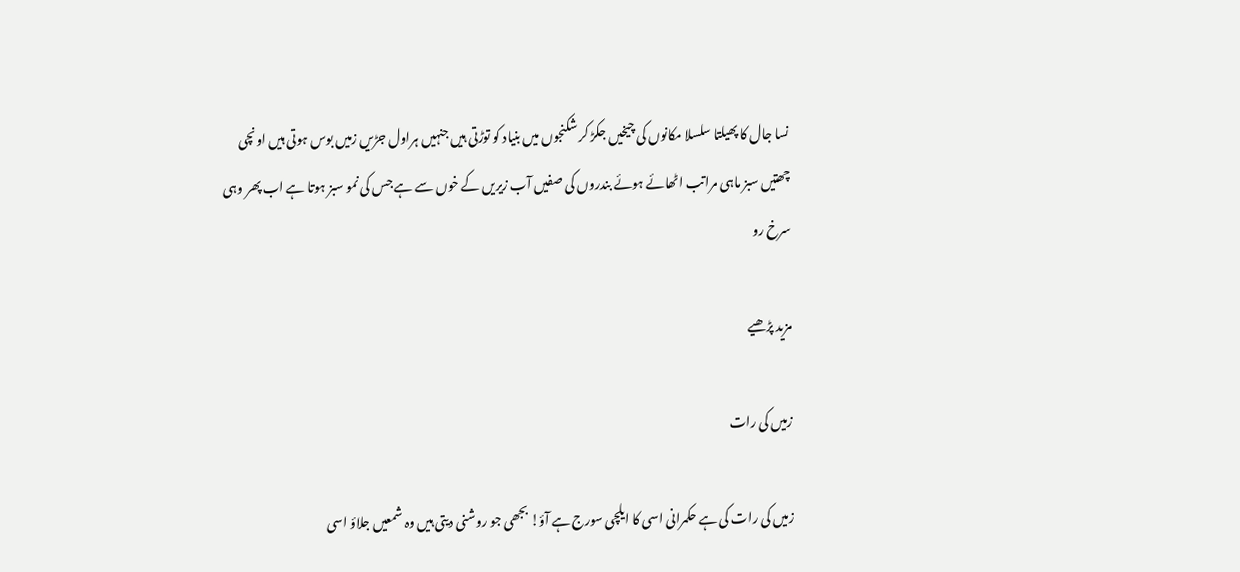نسا جال کا پھیلتا سلسلا مکانوں کی چیخیں جکڑ کر شکنجوں میں بنیاد کو توڑتی ہیں جنہیں ہراول جڑیں زمیں بوس ہوتی ہیں اونچی چھتیں سبز ماہی مراتب اٹھائے ہوئے بندروں کی صفیں آب زیریں کے خوں سے ہے جس کی نمو سبز ہوتا ہے اب پھر وہی سرخ رو

مزید پڑھیے

زمیں کی رات

زمیں کی رات کی ہے حکمرانی اسی کا ایلچی سورج ہے آؤ! بجھی جو روشنی دیتی ہیں وہ شمعیں جلاؤ اسی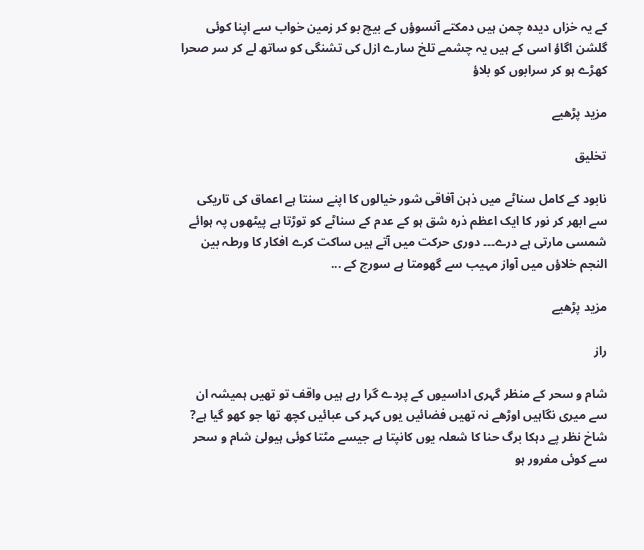کے یہ خزاں دیدہ چمن ہیں دمکتے آنسوؤں کے بیچ بو کر زمین خواب سے اپنا کوئی گلشن اگاؤ اسی کے ہیں یہ چشمے تلخ سارے ازل کی تشنگی کو ساتھ لے کر سر صحرا کھڑے ہو کر سرابوں کو بلاؤ

مزید پڑھیے

تخلیق

نابود کے کامل سناٹے میں ذہن آفاقی شور خیالوں کا اپنے سنتا ہے اعماق کی تاریکی سے ابھر کر نور کا ایک اعظم ذرہ شق ہو کے عدم کے سناٹے کو توڑتا ہے پیٹھوں پہ ہوائے شمسی مارتی ہے درے۔۔۔ دوری حرکت میں آتے ہیں ساکت کرے افکار کا ورطہ بین النجم خلاؤں میں آواز مہیب سے گھومتا ہے سورج کے ...

مزید پڑھیے

راز

شام و سحر کے منظر گہری اداسیوں کے پردے گرا رہے ہیں واقف تو تھیں ہمیشہ ان سے میری نگاہیں اوڑھے نہ تھیں فضائیں یوں کہر کی عبائیں کچھ تھا جو کھو گیا ہے? شاخ نظر پے دہکا برگ حنا کا شعلہ یوں کانپتا ہے جیسے مٹتا کوئی ہیولیٰ شام و سحر سے کوئی مفرور ہو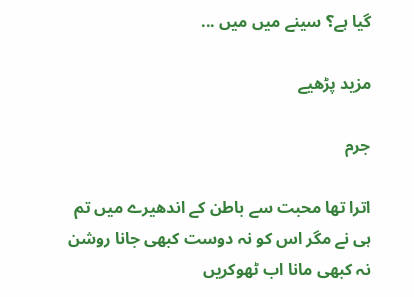گیا ہے؟ سینے میں میں ...

مزید پڑھیے

جرم

اترا تھا محبت سے باطن کے اندھیرے میں تم ہی نے مگر اس کو نہ دوست کبھی جانا روشن نہ کبھی مانا اب ٹھوکریں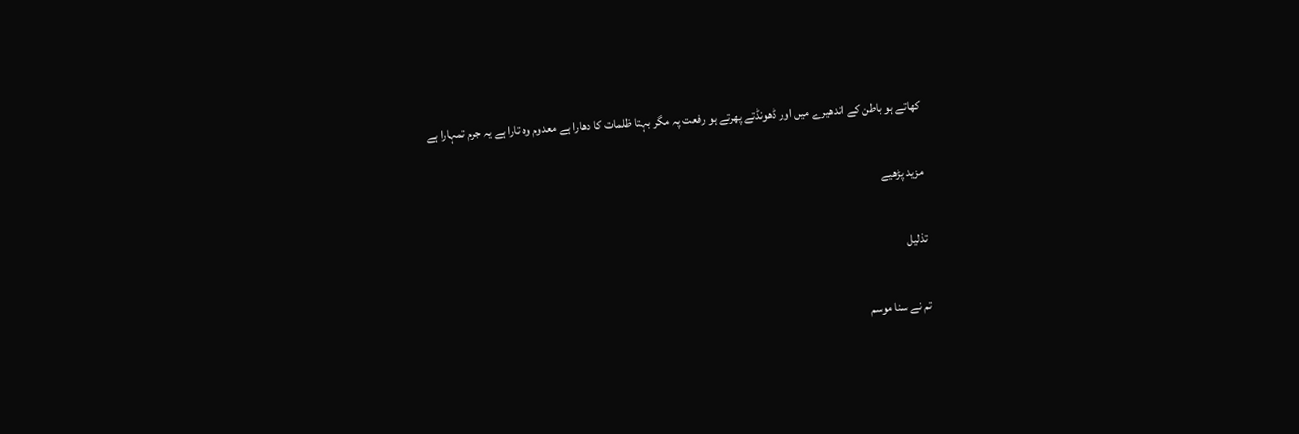کھاتے ہو باطن کے اندھیرے میں اور ڈھونڈتے پھرتے ہو رفعت پہ مگر بہتا ظلمات کا دھارا ہے معدوم وہ تارا ہے یہ جرم تمہارا ہے

مزید پڑھیے

تذلیل

تم نے سنا موسم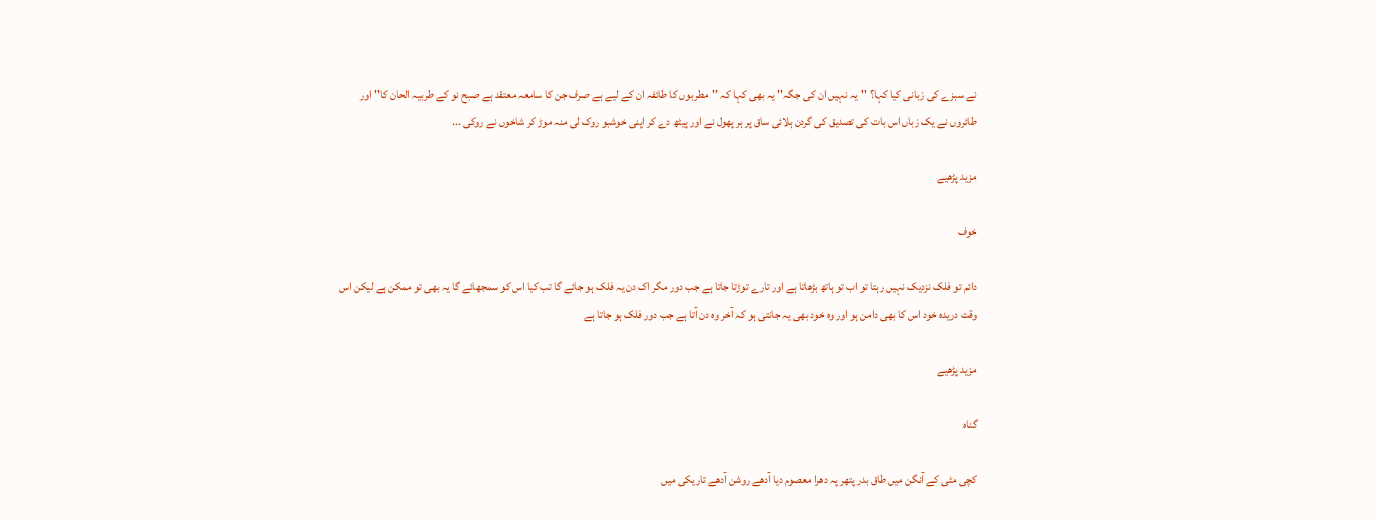نے سبزے کی زبانی کیا کہا؟ ''یہ نہیں ان کی جگہ'' یہ بھی کہا کہ ''مطربوں کا طائفہ ان کے لیے ہے صرف جن کا سامعہ معتقد ہے صبح نو کے طربیہ الحان کا'' اور طائروں نے یک زباں اس بات کی تصدیق کی گردن ہلائی ساق پر ہر پھول نے اور پیٹھ دے کر اپنی خوشبو روک لی منہ موڑ کر شاخوں نے روکی ...

مزید پڑھیے

خوف

دائم تو فلک نزدیک نہیں رہتا تو اب تو ہاتھ بڑھاتا ہے اور تارے توڑتا جاتا ہے جب دور مگر اک دن یہ فلک ہو جائے گا تب کیا اس کو سمجھائے گا یہ بھی تو ممکن ہے لیکن اس وقت دریدہ خود اس کا بھی دامن ہو اور وہ خود بھی یہ جانتی ہو کہ آخر وہ دن آتا ہے جب دور فلک ہو جاتا ہے

مزید پڑھیے

گناہ

کچی مٹی کے آنگن میں طاق بدر پتھر پہ دھرا معصوم دیا آدھے روشن آدھے تاریکی میں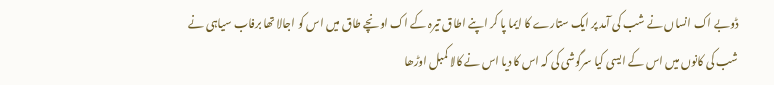ڈوبے اک انساں نے شب کی آمد پر ایک ستارے کا ایما پا کر اپنے اطاق تیرہ کے اک اونچے طاق میں اس کو اجالا تھا برفاب سیاہی نے شب کی کانوں میں اس کے ایسی کیا سرگوشی کی کہ اس کا دیا اس نے کالا کمبل اوڑھا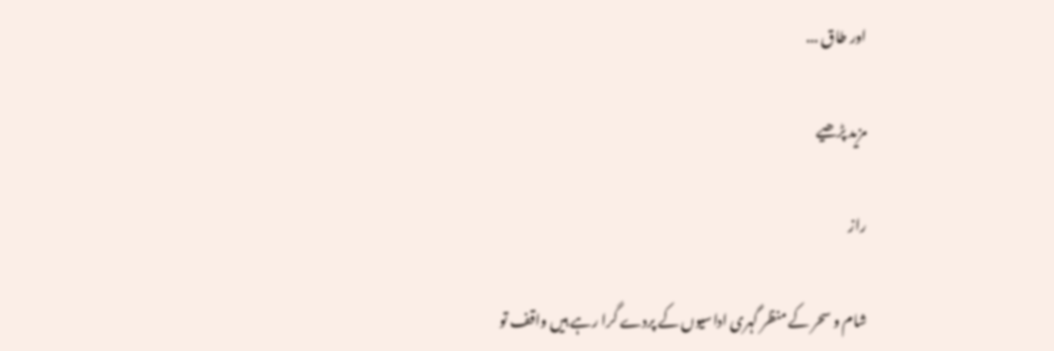اور طاق ...

مزید پڑھیے

راز

شام و سحر کے منظر گہری اداسیوں کے پردے گرا رہے ہیں واقف تو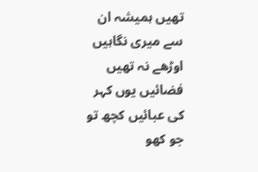تھیں ہمیشہ ان سے میری نگاہیں اوڑھے نہ تھیں فضائیں یوں کہر کی عبائیں کچھ تو جو کھو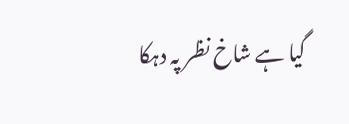گیا ہے شاخ نظر پہ دہکا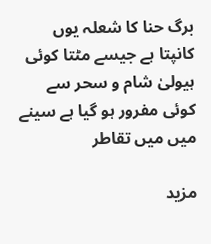برگ حنا کا شعلہ یوں کانپتا ہے جیسے مٹتا کوئی ہیولیٰ شام و سحر سے کوئی مفرور ہو گیا ہے سینے میں میں تقاطر

مزید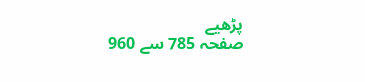پڑھیے
صفحہ 785 سے 960